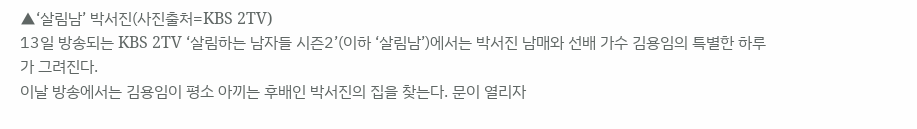▲‘살림남’ 박서진(사진출처=KBS 2TV)
13일 방송되는 KBS 2TV ‘살림하는 남자들 시즌2’(이하 ‘살림남’)에서는 박서진 남매와 선배 가수 김용임의 특별한 하루가 그려진다.
이날 방송에서는 김용임이 평소 아끼는 후배인 박서진의 집을 찾는다. 문이 열리자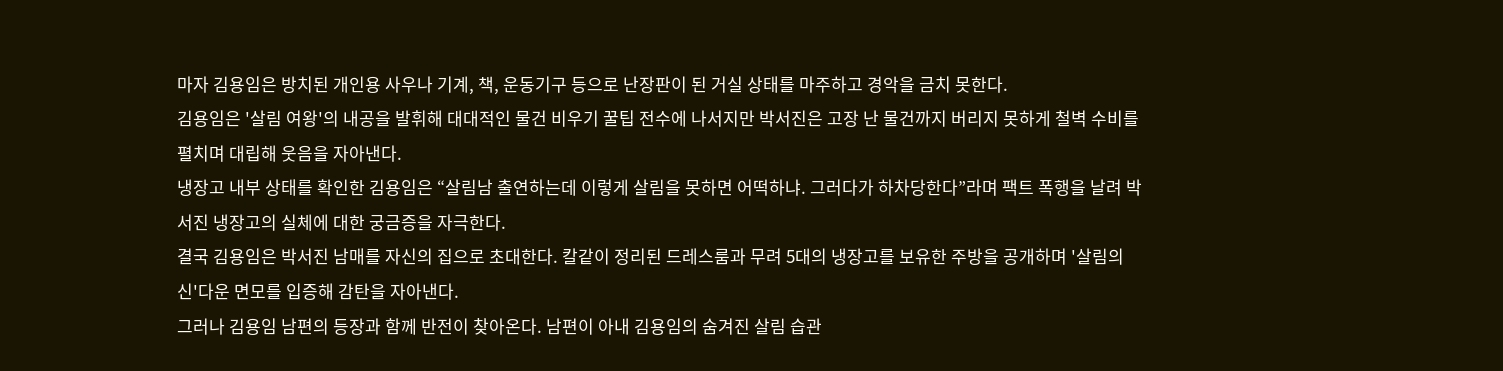마자 김용임은 방치된 개인용 사우나 기계, 책, 운동기구 등으로 난장판이 된 거실 상태를 마주하고 경악을 금치 못한다.
김용임은 '살림 여왕'의 내공을 발휘해 대대적인 물건 비우기 꿀팁 전수에 나서지만 박서진은 고장 난 물건까지 버리지 못하게 철벽 수비를 펼치며 대립해 웃음을 자아낸다.
냉장고 내부 상태를 확인한 김용임은 “살림남 출연하는데 이렇게 살림을 못하면 어떡하냐. 그러다가 하차당한다”라며 팩트 폭행을 날려 박서진 냉장고의 실체에 대한 궁금증을 자극한다.
결국 김용임은 박서진 남매를 자신의 집으로 초대한다. 칼같이 정리된 드레스룸과 무려 5대의 냉장고를 보유한 주방을 공개하며 '살림의 신'다운 면모를 입증해 감탄을 자아낸다.
그러나 김용임 남편의 등장과 함께 반전이 찾아온다. 남편이 아내 김용임의 숨겨진 살림 습관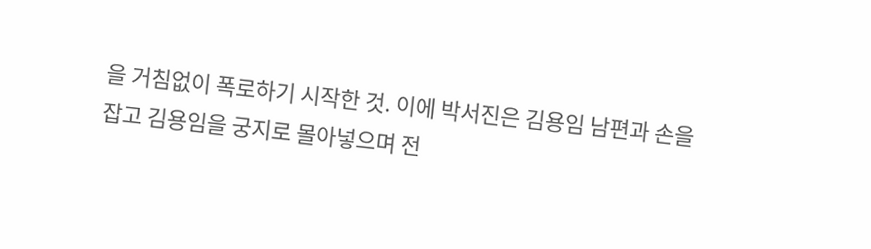을 거침없이 폭로하기 시작한 것. 이에 박서진은 김용임 남편과 손을 잡고 김용임을 궁지로 몰아넣으며 전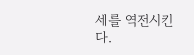세를 역전시킨다.